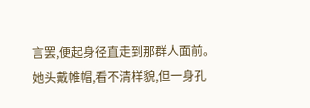言罢,便起身径直走到那群人面前。
她头戴帷帽,看不清样貌,但一身孔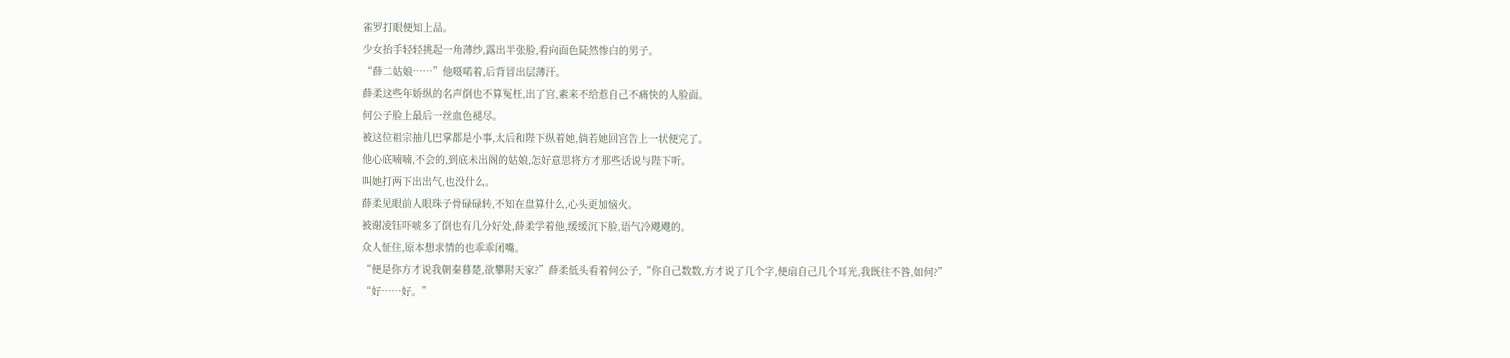雀罗打眼便知上品。
少女抬手轻轻挑起一角薄纱,露出半张脸,看向面色陡然惨白的男子。
“薛二姑娘……”他嗫喏着,后背冒出层薄汗。
薛柔这些年娇纵的名声倒也不算冤枉,出了宫,素来不给惹自己不痛快的人脸面。
何公子脸上最后一丝血色褪尽。
被这位祖宗抽几巴掌都是小事,太后和陛下纵着她,倘若她回宫告上一状便完了。
他心底喃喃,不会的,到底未出阁的姑娘,怎好意思将方才那些话说与陛下听。
叫她打两下出出气,也没什么。
薛柔见眼前人眼珠子骨碌碌转,不知在盘算什么,心头更加恼火。
被谢凌钰吓唬多了倒也有几分好处,薛柔学着他,缓缓沉下脸,语气冷飕飕的。
众人怔住,原本想求情的也乖乖闭嘴。
“便是你方才说我朝秦暮楚,欲攀附天家?”薛柔低头看着何公子,“你自己数数,方才说了几个字,便扇自己几个耳光,我既往不咎,如何?”
“好……好。”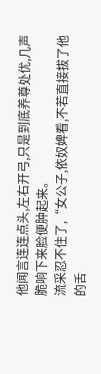他闻言连连点头,左右开弓,只是到底养尊处优,几声脆响下来脸便肿起来。
流采忍不住了,“女公子,依奴婢看,不若直接拔了他的舌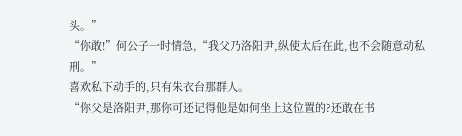头。”
“你敢!”何公子一时情急,“我父乃洛阳尹,纵使太后在此,也不会随意动私刑。”
喜欢私下动手的,只有朱衣台那群人。
“你父是洛阳尹,那你可还记得他是如何坐上这位置的?还敢在书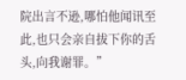院出言不逊,哪怕他闻讯至此,也只会亲自拔下你的舌头,向我谢罪。”